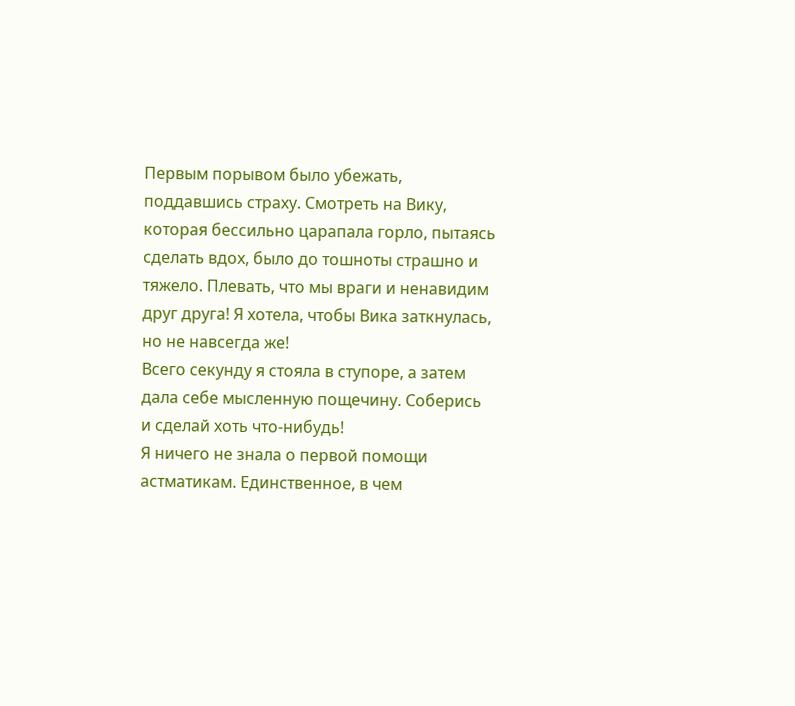Первым порывом было убежать, поддавшись страху. Смотреть на Вику, которая бессильно царапала горло, пытаясь сделать вдох, было до тошноты страшно и тяжело. Плевать, что мы враги и ненавидим друг друга! Я хотела, чтобы Вика заткнулась, но не навсегда же!
Всего секунду я стояла в ступоре, а затем дала себе мысленную пощечину. Соберись и сделай хоть что-нибудь!
Я ничего не знала о первой помощи астматикам. Единственное, в чем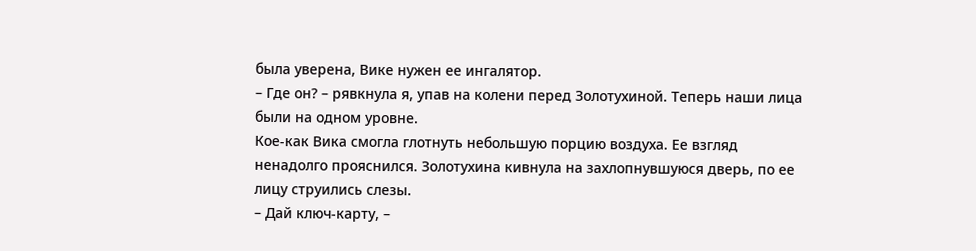была уверена, Вике нужен ее ингалятор.
– Где он? – рявкнула я, упав на колени перед Золотухиной. Теперь наши лица были на одном уровне.
Кое-как Вика смогла глотнуть небольшую порцию воздуха. Ее взгляд ненадолго прояснился. Золотухина кивнула на захлопнувшуюся дверь, по ее лицу струились слезы.
– Дай ключ-карту, –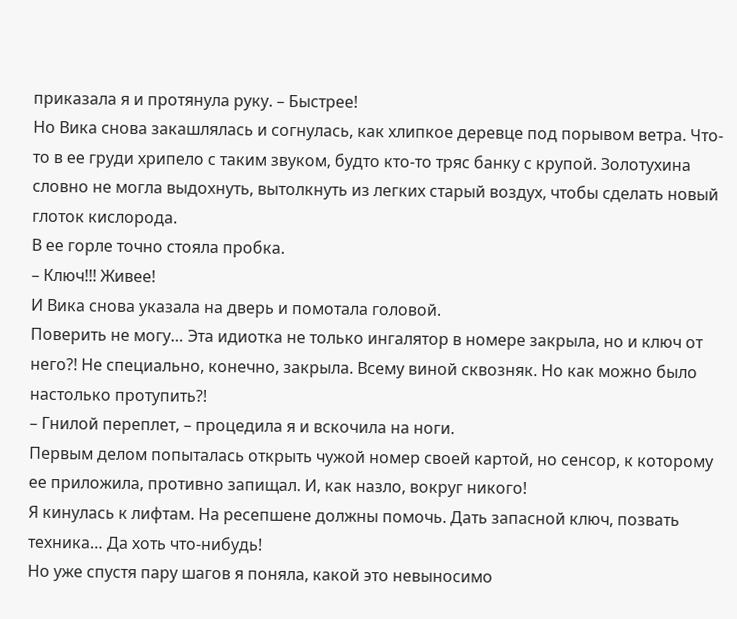приказала я и протянула руку. – Быстрее!
Но Вика снова закашлялась и согнулась, как хлипкое деревце под порывом ветра. Что-то в ее груди хрипело с таким звуком, будто кто-то тряс банку с крупой. Золотухина словно не могла выдохнуть, вытолкнуть из легких старый воздух, чтобы сделать новый глоток кислорода.
В ее горле точно стояла пробка.
– Ключ!!! Живее!
И Вика снова указала на дверь и помотала головой.
Поверить не могу… Эта идиотка не только ингалятор в номере закрыла, но и ключ от него?! Не специально, конечно, закрыла. Всему виной сквозняк. Но как можно было настолько протупить?!
– Гнилой переплет, – процедила я и вскочила на ноги.
Первым делом попыталась открыть чужой номер своей картой, но сенсор, к которому ее приложила, противно запищал. И, как назло, вокруг никого!
Я кинулась к лифтам. На ресепшене должны помочь. Дать запасной ключ, позвать техника… Да хоть что-нибудь!
Но уже спустя пару шагов я поняла, какой это невыносимо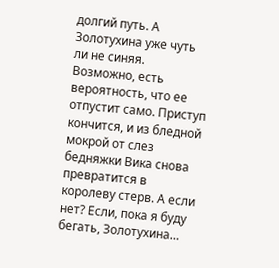долгий путь. А Золотухина уже чуть ли не синяя.
Возможно, есть вероятность, что ее отпустит само. Приступ кончится, и из бледной мокрой от слез бедняжки Вика снова превратится в королеву стерв. А если нет? Если, пока я буду бегать, Золотухина…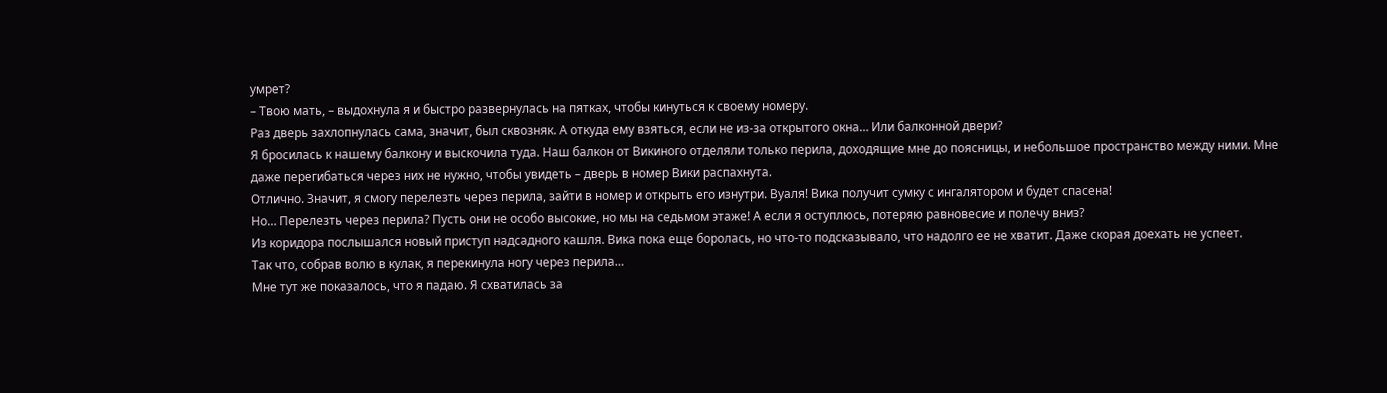умрет?
– Твою мать, – выдохнула я и быстро развернулась на пятках, чтобы кинуться к своему номеру.
Раз дверь захлопнулась сама, значит, был сквозняк. А откуда ему взяться, если не из-за открытого окна… Или балконной двери?
Я бросилась к нашему балкону и выскочила туда. Наш балкон от Викиного отделяли только перила, доходящие мне до поясницы, и небольшое пространство между ними. Мне даже перегибаться через них не нужно, чтобы увидеть – дверь в номер Вики распахнута.
Отлично. Значит, я смогу перелезть через перила, зайти в номер и открыть его изнутри. Вуаля! Вика получит сумку с ингалятором и будет спасена!
Но… Перелезть через перила? Пусть они не особо высокие, но мы на седьмом этаже! А если я оступлюсь, потеряю равновесие и полечу вниз?
Из коридора послышался новый приступ надсадного кашля. Вика пока еще боролась, но что-то подсказывало, что надолго ее не хватит. Даже скорая доехать не успеет.
Так что, собрав волю в кулак, я перекинула ногу через перила…
Мне тут же показалось, что я падаю. Я схватилась за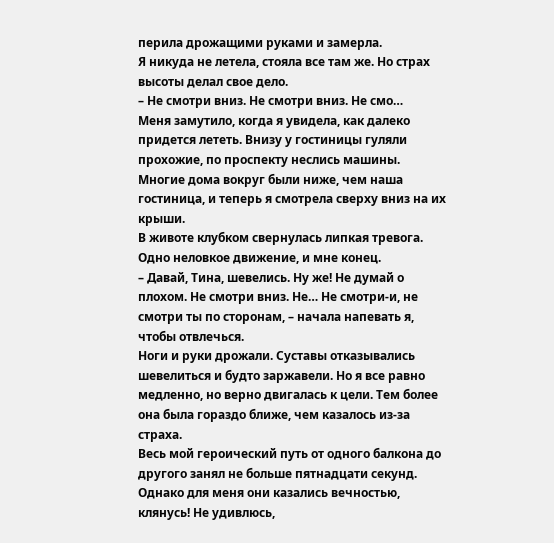перила дрожащими руками и замерла.
Я никуда не летела, стояла все там же. Но страх высоты делал свое дело.
– Не смотри вниз. Не смотри вниз. Не смо…
Меня замутило, когда я увидела, как далеко придется лететь. Внизу у гостиницы гуляли прохожие, по проспекту неслись машины. Многие дома вокруг были ниже, чем наша гостиница, и теперь я смотрела сверху вниз на их крыши.
В животе клубком свернулась липкая тревога. Одно неловкое движение, и мне конец.
– Давай, Тина, шевелись. Ну же! Не думай о плохом. Не смотри вниз. Не… Не смотри-и, не смотри ты по сторонам, – начала напевать я, чтобы отвлечься.
Ноги и руки дрожали. Суставы отказывались шевелиться и будто заржавели. Но я все равно медленно, но верно двигалась к цели. Тем более она была гораздо ближе, чем казалось из-за страха.
Весь мой героический путь от одного балкона до другого занял не больше пятнадцати секунд. Однако для меня они казались вечностью, клянусь! Не удивлюсь,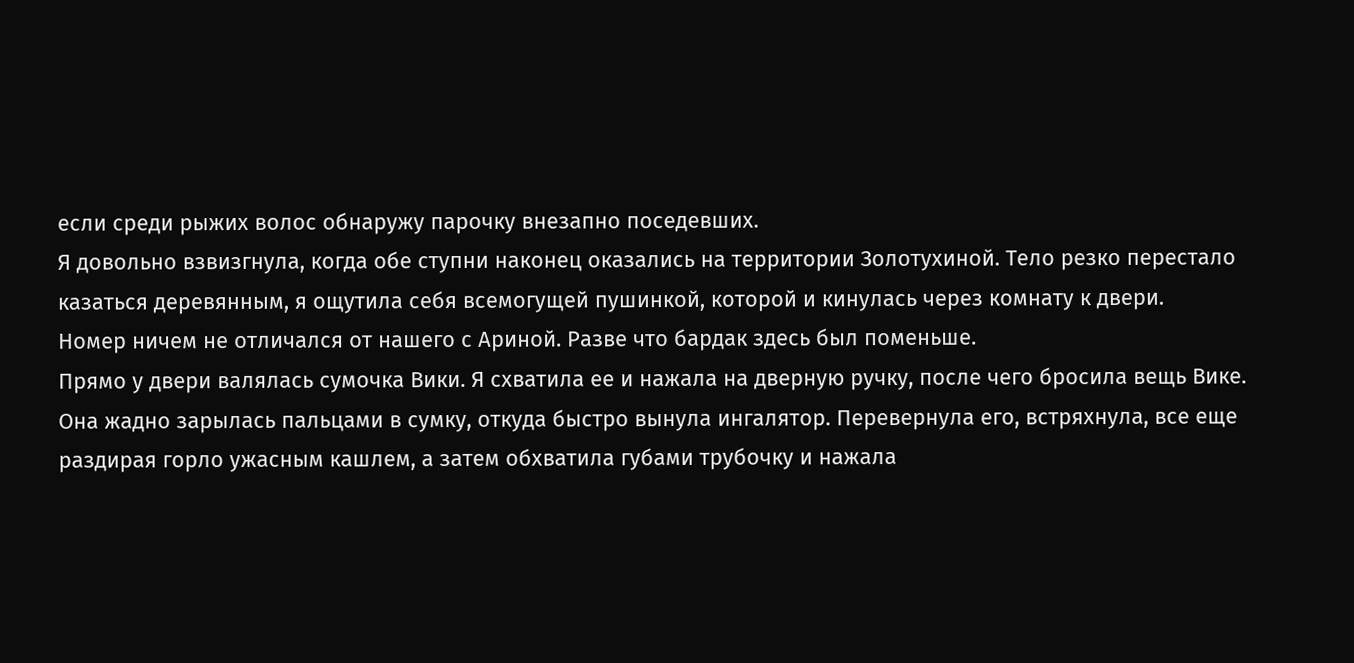если среди рыжих волос обнаружу парочку внезапно поседевших.
Я довольно взвизгнула, когда обе ступни наконец оказались на территории Золотухиной. Тело резко перестало казаться деревянным, я ощутила себя всемогущей пушинкой, которой и кинулась через комнату к двери.
Номер ничем не отличался от нашего с Ариной. Разве что бардак здесь был поменьше.
Прямо у двери валялась сумочка Вики. Я схватила ее и нажала на дверную ручку, после чего бросила вещь Вике. Она жадно зарылась пальцами в сумку, откуда быстро вынула ингалятор. Перевернула его, встряхнула, все еще раздирая горло ужасным кашлем, а затем обхватила губами трубочку и нажала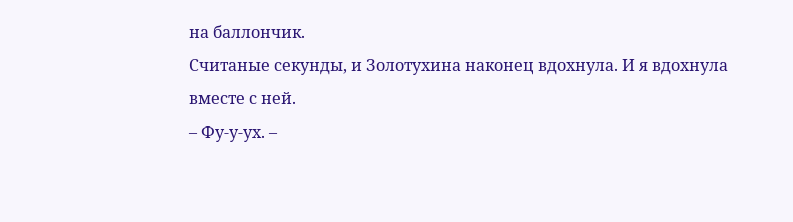на баллончик.
Считаные секунды, и Золотухина наконец вдохнула. И я вдохнула вместе с ней.
– Фу-у-ух. –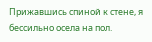Прижавшись спиной к стене, я бессильно осела на пол.